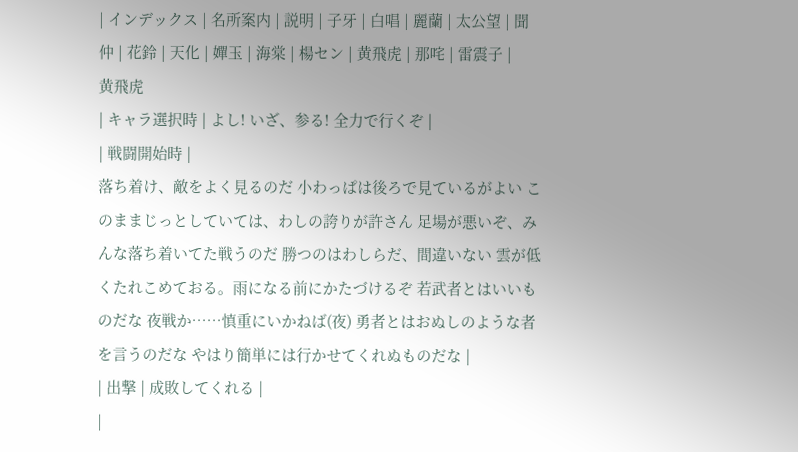| インデックス | 名所案内 | 説明 | 子牙 | 白唱 | 麗蘭 | 太公望 | 聞仲 | 花鈴 | 天化 | 嬋玉 | 海棠 | 楊セン | 黄飛虎 | 那咤 | 雷震子 |
黄飛虎
| キャラ選択時 | よし! いざ、参る! 全力で行くぞ |
| 戦闘開始時 |
落ち着け、敵をよく見るのだ 小わっぱは後ろで見ているがよい このままじっとしていては、わしの誇りが許さん 足場が悪いぞ、みんな落ち着いてた戦うのだ 勝つのはわしらだ、間違いない 雲が低くたれこめておる。雨になる前にかたづけるぞ 若武者とはいいものだな 夜戦か……慎重にいかねば(夜) 勇者とはおぬしのような者を言うのだな やはり簡単には行かせてくれぬものだな |
| 出撃 | 成敗してくれる |
|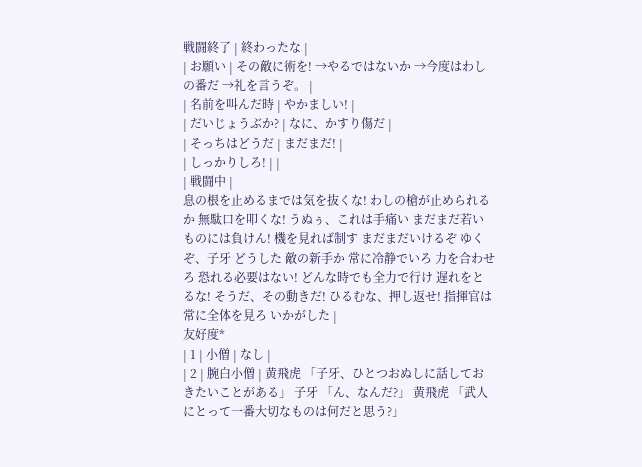戦闘終了 | 終わったな |
| お願い | その敵に術を! →やるではないか →今度はわしの番だ →礼を言うぞ。 |
| 名前を叫んだ時 | やかましい! |
| だいじょうぶか? | なに、かすり傷だ |
| そっちはどうだ | まだまだ! |
| しっかりしろ! | |
| 戦闘中 |
息の根を止めるまでは気を抜くな! わしの槍が止められるか 無駄口を叩くな! うぬぅ、これは手痛い まだまだ若いものには負けん! 機を見れば制す まだまだいけるぞ ゆくぞ、子牙 どうした 敵の新手か 常に冷静でいろ 力を合わせろ 恐れる必要はない! どんな時でも全力で行け 遅れをとるな! そうだ、その動きだ! ひるむな、押し返せ! 指揮官は常に全体を見ろ いかがした |
友好度*
| 1 | 小僧 | なし |
| 2 | 腕白小僧 | 黄飛虎 「子牙、ひとつおぬしに話しておきたいことがある」 子牙 「ん、なんだ?」 黄飛虎 「武人にとって一番大切なものは何だと思う?」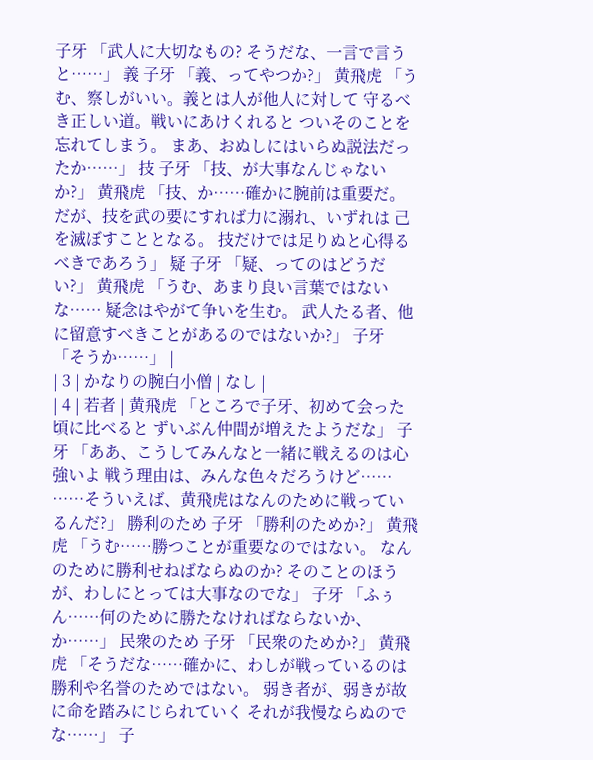子牙 「武人に大切なもの? そうだな、一言で言うと……」 義 子牙 「義、ってやつか?」 黄飛虎 「うむ、察しがいい。義とは人が他人に対して 守るべき正しい道。戦いにあけくれると ついそのことを忘れてしまう。 まあ、おぬしにはいらぬ説法だったか……」 技 子牙 「技、が大事なんじゃないか?」 黄飛虎 「技、か……確かに腕前は重要だ。 だが、技を武の要にすれば力に溺れ、いずれは 己を滅ぼすこととなる。 技だけでは足りぬと心得るべきであろう」 疑 子牙 「疑、ってのはどうだい?」 黄飛虎 「うむ、あまり良い言葉ではないな…… 疑念はやがて争いを生む。 武人たる者、他に留意すべきことがあるのではないか?」 子牙 「そうか……」 |
| 3 | かなりの腕白小僧 | なし |
| 4 | 若者 | 黄飛虎 「ところで子牙、初めて会った頃に比べると ずいぶん仲間が増えたようだな」 子牙 「ああ、こうしてみんなと一緒に戦えるのは心強いよ 戦う理由は、みんな色々だろうけど…… ……そういえば、黄飛虎はなんのために戦っているんだ?」 勝利のため 子牙 「勝利のためか?」 黄飛虎 「うむ……勝つことが重要なのではない。 なんのために勝利せねばならぬのか? そのことのほうが、わしにとっては大事なのでな」 子牙 「ふぅん……何のために勝たなければならないか、か……」 民衆のため 子牙 「民衆のためか?」 黄飛虎 「そうだな……確かに、わしが戦っているのは 勝利や名誉のためではない。 弱き者が、弱きが故に命を踏みにじられていく それが我慢ならぬのでな……」 子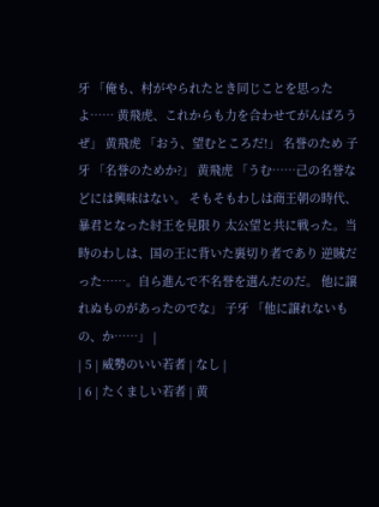牙 「俺も、村がやられたとき同じことを思ったよ…… 黄飛虎、これからも力を合わせてがんばろうぜ」 黄飛虎 「おう、望むところだ!」 名誉のため 子牙 「名誉のためか?」 黄飛虎 「うむ……己の名誉などには興味はない。 そもそもわしは商王朝の時代、暴君となった紂王を見限り 太公望と共に戦った。当時のわしは、国の王に背いた裏切り者であり 逆賊だった……。自ら進んで不名誉を選んだのだ。 他に譲れぬものがあったのでな」 子牙 「他に譲れないもの、か……」 |
| 5 | 威勢のいい若者 | なし |
| 6 | たくましい若者 | 黄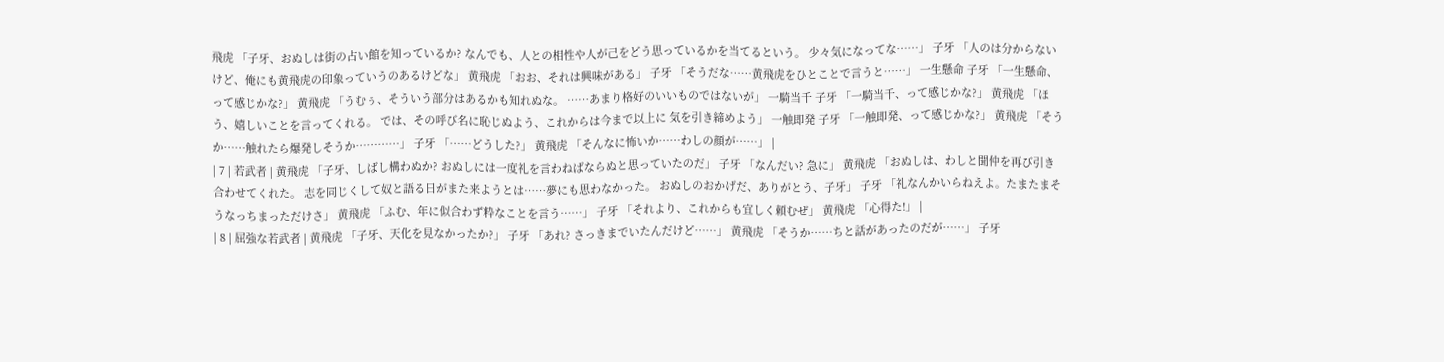飛虎 「子牙、おぬしは街の占い館を知っているか? なんでも、人との相性や人が己をどう思っているかを当てるという。 少々気になってな……」 子牙 「人のは分からないけど、俺にも黄飛虎の印象っていうのあるけどな」 黄飛虎 「おお、それは興味がある」 子牙 「そうだな……黄飛虎をひとことで言うと……」 一生懸命 子牙 「一生懸命、って感じかな?」 黄飛虎 「うむぅ、そういう部分はあるかも知れぬな。 ……あまり格好のいいものではないが」 一騎当千 子牙 「一騎当千、って感じかな?」 黄飛虎 「ほう、嬉しいことを言ってくれる。 では、その呼び名に恥じぬよう、これからは今まで以上に 気を引き締めよう」 一触即発 子牙 「一触即発、って感じかな?」 黄飛虎 「そうか……触れたら爆発しそうか…………」 子牙 「……どうした?」 黄飛虎 「そんなに怖いか……わしの顔が……」 |
| 7 | 若武者 | 黄飛虎 「子牙、しばし構わぬか? おぬしには一度礼を言わねばならぬと思っていたのだ」 子牙 「なんだい? 急に」 黄飛虎 「おぬしは、わしと聞仲を再び引き合わせてくれた。 志を同じくして奴と語る日がまた来ようとは……夢にも思わなかった。 おぬしのおかげだ、ありがとう、子牙」 子牙 「礼なんかいらねえよ。たまたまそうなっちまっただけさ」 黄飛虎 「ふむ、年に似合わず粋なことを言う……」 子牙 「それより、これからも宜しく頼むぜ」 黄飛虎 「心得た!」 |
| 8 | 屈強な若武者 | 黄飛虎 「子牙、天化を見なかったか?」 子牙 「あれ? さっきまでいたんだけど……」 黄飛虎 「そうか……ちと話があったのだが……」 子牙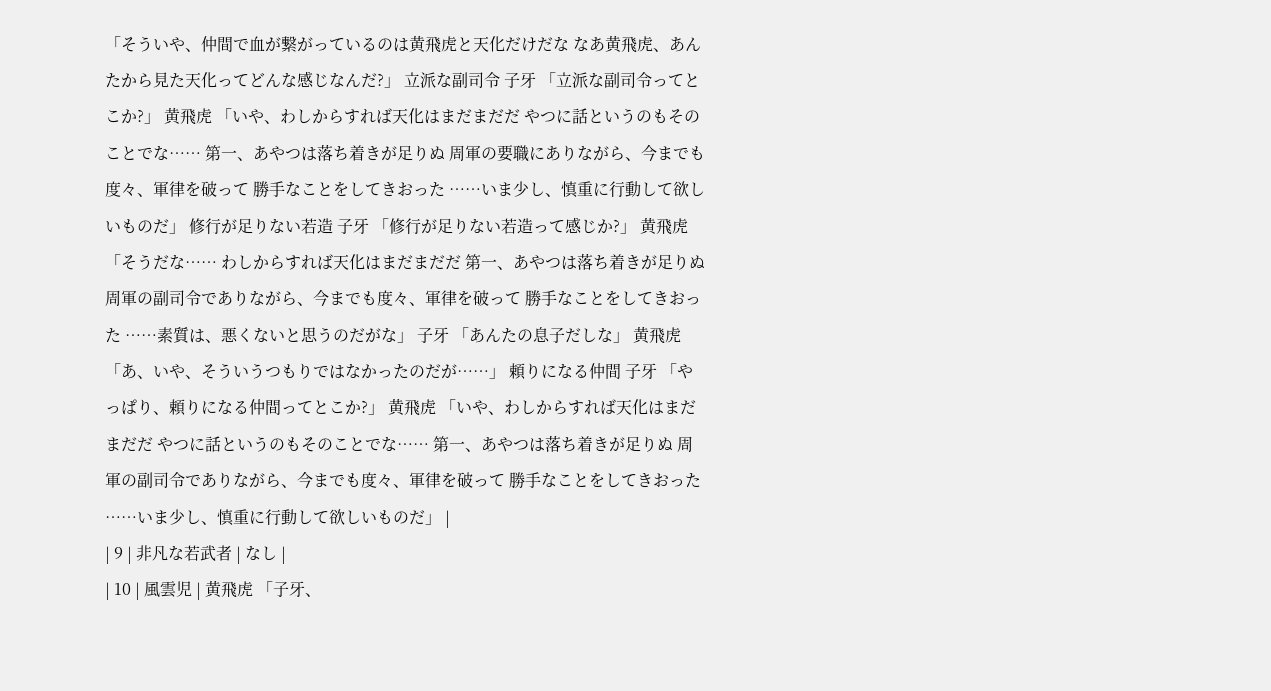「そういや、仲間で血が繋がっているのは黄飛虎と天化だけだな なあ黄飛虎、あんたから見た天化ってどんな感じなんだ?」 立派な副司令 子牙 「立派な副司令ってとこか?」 黄飛虎 「いや、わしからすれば天化はまだまだだ やつに話というのもそのことでな…… 第一、あやつは落ち着きが足りぬ 周軍の要職にありながら、今までも度々、軍律を破って 勝手なことをしてきおった ……いま少し、慎重に行動して欲しいものだ」 修行が足りない若造 子牙 「修行が足りない若造って感じか?」 黄飛虎 「そうだな…… わしからすれば天化はまだまだだ 第一、あやつは落ち着きが足りぬ 周軍の副司令でありながら、今までも度々、軍律を破って 勝手なことをしてきおった ……素質は、悪くないと思うのだがな」 子牙 「あんたの息子だしな」 黄飛虎 「あ、いや、そういうつもりではなかったのだが……」 頼りになる仲間 子牙 「やっぱり、頼りになる仲間ってとこか?」 黄飛虎 「いや、わしからすれば天化はまだまだだ やつに話というのもそのことでな…… 第一、あやつは落ち着きが足りぬ 周軍の副司令でありながら、今までも度々、軍律を破って 勝手なことをしてきおった ……いま少し、慎重に行動して欲しいものだ」 |
| 9 | 非凡な若武者 | なし |
| 10 | 風雲児 | 黄飛虎 「子牙、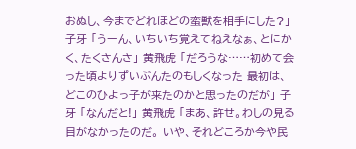おぬし、今までどれほどの蛮獣を相手にした?」 子牙 「うーん、いちいち覚えてねえなぁ、とにかく、たくさんさ」 黄飛虎 「だろうな……初めて会った頃よりずいぶんたのもしくなった 最初は、どこのひよっ子が来たのかと思ったのだが」 子牙 「なんだと!」 黄飛虎 「まあ、許せ。わしの見る目がなかったのだ。 いや、それどころか今や民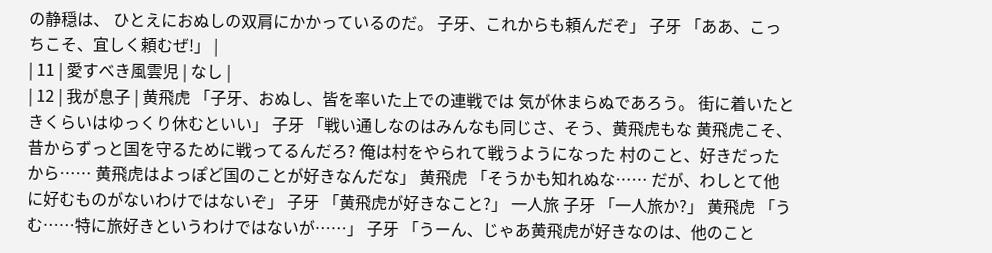の静穏は、 ひとえにおぬしの双肩にかかっているのだ。 子牙、これからも頼んだぞ」 子牙 「ああ、こっちこそ、宜しく頼むぜ!」 |
| 11 | 愛すべき風雲児 | なし |
| 12 | 我が息子 | 黄飛虎 「子牙、おぬし、皆を率いた上での連戦では 気が休まらぬであろう。 街に着いたときくらいはゆっくり休むといい」 子牙 「戦い通しなのはみんなも同じさ、そう、黄飛虎もな 黄飛虎こそ、昔からずっと国を守るために戦ってるんだろ? 俺は村をやられて戦うようになった 村のこと、好きだったから…… 黄飛虎はよっぽど国のことが好きなんだな」 黄飛虎 「そうかも知れぬな…… だが、わしとて他に好むものがないわけではないぞ」 子牙 「黄飛虎が好きなこと?」 一人旅 子牙 「一人旅か?」 黄飛虎 「うむ……特に旅好きというわけではないが……」 子牙 「うーん、じゃあ黄飛虎が好きなのは、他のこと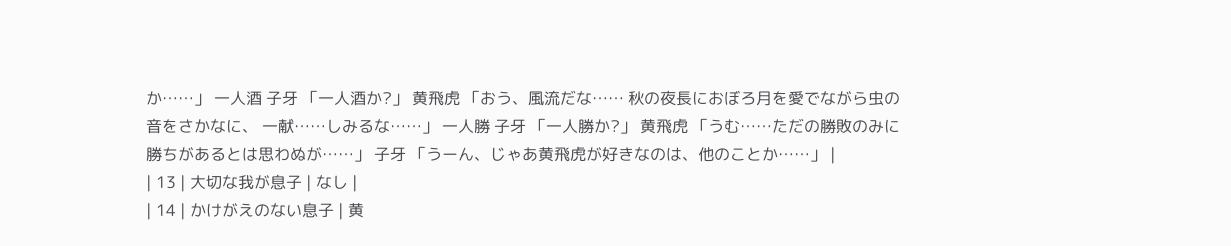か……」 一人酒 子牙 「一人酒か?」 黄飛虎 「おう、風流だな…… 秋の夜長におぼろ月を愛でながら虫の音をさかなに、 一献……しみるな……」 一人勝 子牙 「一人勝か?」 黄飛虎 「うむ……ただの勝敗のみに勝ちがあるとは思わぬが……」 子牙 「うーん、じゃあ黄飛虎が好きなのは、他のことか……」 |
| 13 | 大切な我が息子 | なし |
| 14 | かけがえのない息子 | 黄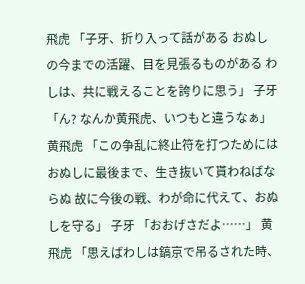飛虎 「子牙、折り入って話がある おぬしの今までの活躍、目を見張るものがある わしは、共に戦えることを誇りに思う」 子牙 「ん? なんか黄飛虎、いつもと違うなぁ」 黄飛虎 「この争乱に終止符を打つためには おぬしに最後まで、生き抜いて貰わねばならぬ 故に今後の戦、わが命に代えて、おぬしを守る」 子牙 「おおげさだよ……」 黄飛虎 「思えばわしは鎬京で吊るされた時、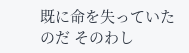既に命を失っていたのだ そのわし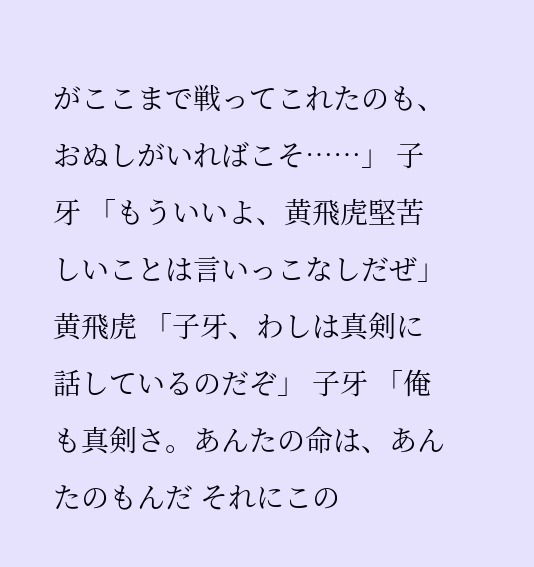がここまで戦ってこれたのも、おぬしがいればこそ……」 子牙 「もういいよ、黄飛虎堅苦しいことは言いっこなしだぜ」 黄飛虎 「子牙、わしは真剣に話しているのだぞ」 子牙 「俺も真剣さ。あんたの命は、あんたのもんだ それにこの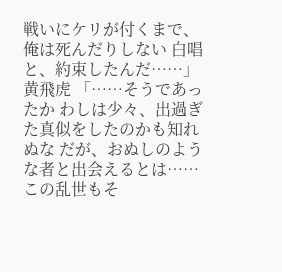戦いにケリが付くまで、俺は死んだりしない 白唱と、約束したんだ……」 黄飛虎 「……そうであったか わしは少々、出過ぎた真似をしたのかも知れぬな だが、おぬしのような者と出会えるとは…… この乱世もそ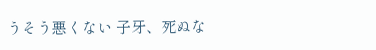うそう悪くない 子牙、死ぬな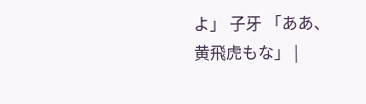よ」 子牙 「ああ、黄飛虎もな」 |